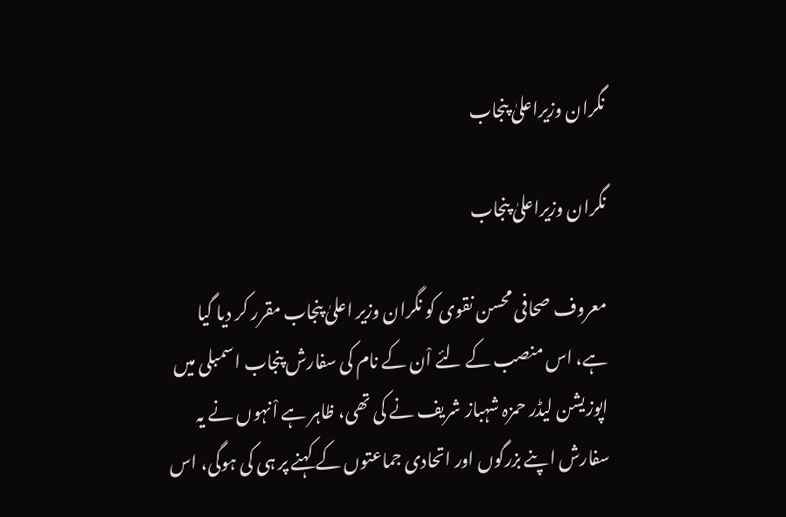نگران وزیراعلیٰ پنجاب

نگران وزیراعلیٰ پنجاب

معروف صحافی محسن نقوی کو نگران وزیر اعلیٰ پنجاب مقرر کر دیا گیا ہے، اس منصب کے لئے اْن کے نام کی سفارش پنجاب اسمبلی میں اپوزیشن لیڈر حمزہ شہباز شریف نے کی تھی، ظاہر ہے اْنہوں نے یہ سفارش اپنے بزرگوں اور اتحادی جماعتوں کے کہنے پر ہی کی ہوگی، اس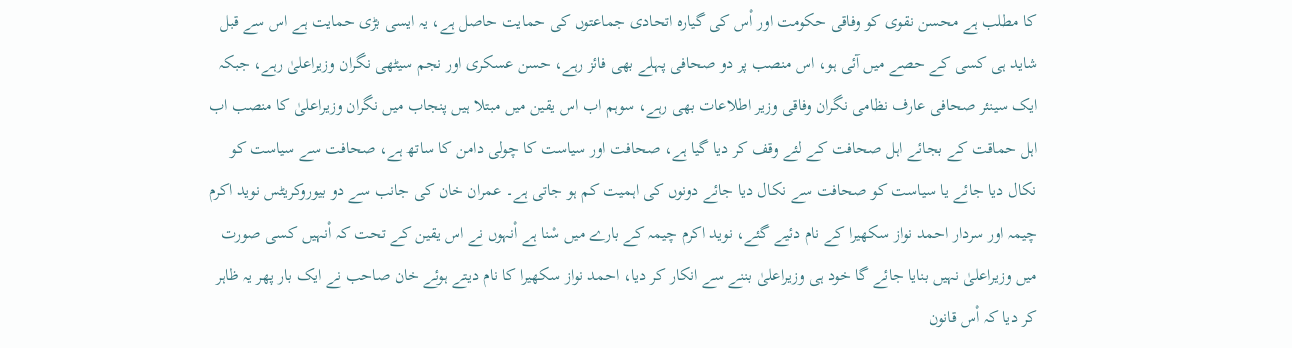کا مطلب ہے محسن نقوی کو وفاقی حکومت اور اْس کی گیارہ اتحادی جماعتوں کی حمایت حاصل ہے، یہ ایسی بڑی حمایت ہے اس سے قبل شاید ہی کسی کے حصے میں آئی ہو، اس منصب پر دو صحافی پہلے بھی فائز رہے، حسن عسکری اور نجم سیٹھی نگران وزیراعلیٰ رہے، جبکہ ایک سینئر صحافی عارف نظامی نگران وفاقی وزیر اطلاعات بھی رہے، سوہم اب اس یقین میں مبتلا ہیں پنجاب میں نگران وزیراعلیٰ کا منصب اب اہل حماقت کے بجائے اہل صحافت کے لئے وقف کر دیا گیا ہے، صحافت اور سیاست کا چولی دامن کا ساتھ ہے، صحافت سے سیاست کو نکال دیا جائے یا سیاست کو صحافت سے نکال دیا جائے دونوں کی اہمیت کم ہو جاتی ہے۔ عمران خان کی جانب سے دو بیوروکریٹس نوید اکرم چیمہ اور سردار احمد نواز سکھیرا کے نام دئیے گئے، نوید اکرم چیمہ کے بارے میں سْنا ہے اْنہوں نے اس یقین کے تحت کہ اْنہیں کسی صورت میں وزیراعلیٰ نہیں بنایا جائے گا خود ہی وزیراعلیٰ بننے سے انکار کر دیا، احمد نواز سکھیرا کا نام دیتے ہوئے خان صاحب نے ایک بار پھر یہ ظاہر کر دیا کہ اْس قانون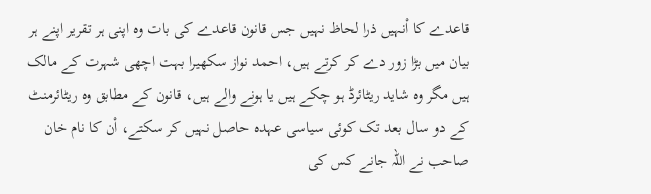قاعدے کا اْنہیں ذرا لحاظ نہیں جس قانون قاعدے کی بات وہ اپنی ہر تقریر اپنے ہر بیان میں بڑا زور دے کر کرتے ہیں، احمد نواز سکھیرا بہت اچھی شہرت کے مالک ہیں مگر وہ شاید ریٹائرڈ ہو چکے ہیں یا ہونے والے ہیں، قانون کے مطابق وہ ریٹائرمنٹ کے دو سال بعد تک کوئی سیاسی عہدہ حاصل نہیں کر سکتے، اْن کا نام خان صاحب نے اللہ جانے کس کی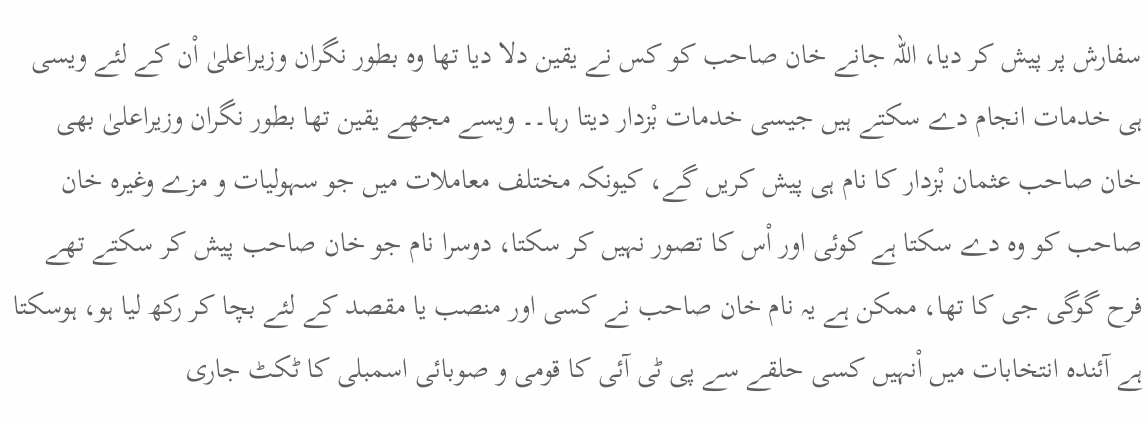سفارش پر پیش کر دیا، اللہ جانے خان صاحب کو کس نے یقین دلا دیا تھا وہ بطور نگران وزیراعلیٰ اْن کے لئے ویسی ہی خدمات انجام دے سکتے ہیں جیسی خدمات بْزدار دیتا رہا۔۔ ویسے مجھے یقین تھا بطور نگران وزیراعلیٰ بھی خان صاحب عثمان بْزدار کا نام ہی پیش کریں گے، کیونکہ مختلف معاملات میں جو سہولیات و مزے وغیرہ خان صاحب کو وہ دے سکتا ہے کوئی اور اْس کا تصور نہیں کر سکتا، دوسرا نام جو خان صاحب پیش کر سکتے تھے فرح گوگی جی کا تھا، ممکن ہے یہ نام خان صاحب نے کسی اور منصب یا مقصد کے لئے بچا کر رکھ لیا ہو، ہوسکتا ہے آئندہ انتخابات میں اْنہیں کسی حلقے سے پی ٹی آئی کا قومی و صوبائی اسمبلی کا ٹکٹ جاری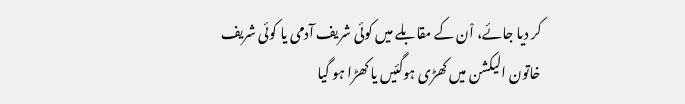کر دیا جائے، اْن کے مقابلے میں کوئی شریف آدمی یا کوئی شریف خاتون الیکشن میں کھڑی ہوگئیں یا کھڑا ہو گیا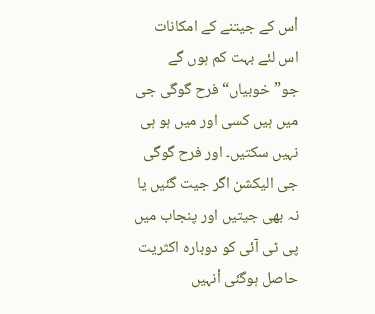اْس کے جیتنے کے امکانات اس لئے بہت کم ہوں گے جو”خوبیاں“ فرح گوگی جی میں ہیں کسی اور میں ہو ہی نہیں سکتیں۔ اور فرح گوگی جی الیکشن اگر جیت گئیں یا نہ بھی جیتیں اور پنجاب میں پی ٹی آئی کو دوبارہ اکثریت حاصل ہوگئی اْنہیں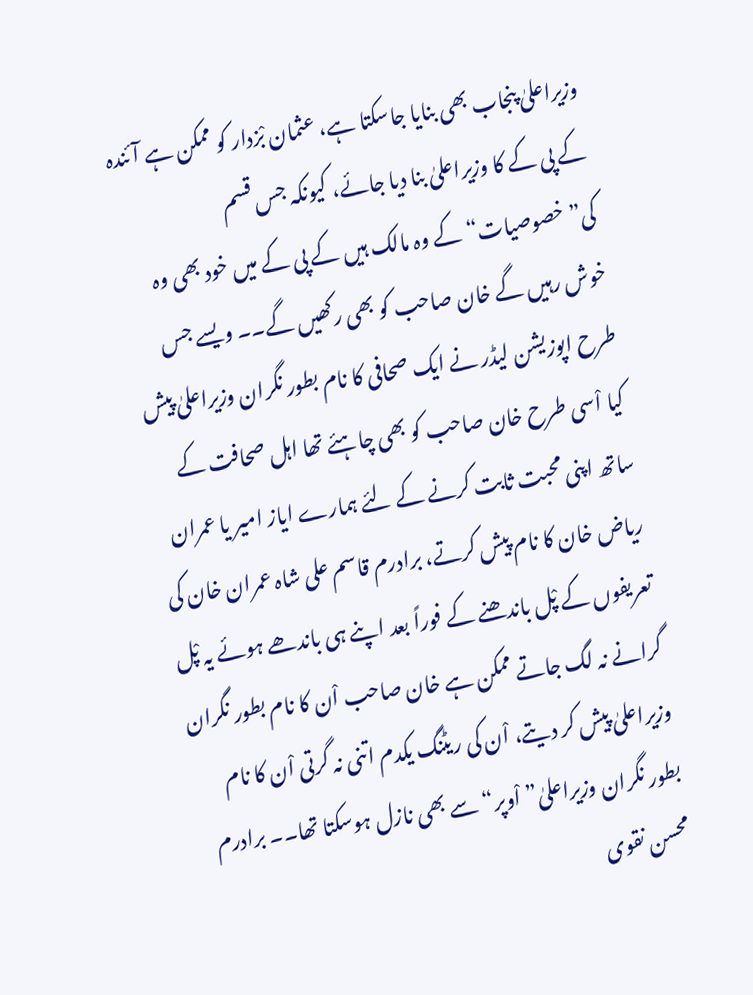وزیراعلیٰ پنجاب بھی بنایا جاسکتا ہے، عثمان بْزدار کو ممکن ہے آئندہ کے پی کے کا وزیراعلیٰ بنا دیا جائے، کیونکہ جس قسم کی”خصوصیات“ کے وہ مالک ہیں کے پی کے میں خود بھی وہ خوش رہیں گے خان صاحب کو بھی رکھیں گے۔۔ ویسے جس طرح اپوزیشن لیڈر نے ایک صحافی کا نام بطور نگران وزیراعلیٰ پیش کیا اْسی طرح خان صاحب کو بھی چاہئے تھا اہل صحافت کے ساتھ اپنی محبت ثابت کرنے کے لئے ہمارے ایاز امیر یا عمران ریاض خان کا نام پیش کرتے، برادرم قاسم علی شاہ عمران خان کی تعریفوں کے پْل باندھنے کے فوراً بعد اپنے ہی باندھے ہوئے یہ پْل گرانے نہ لگ جاتے ممکن ہے خان صاحب اْن کا نام بطور نگران وزیراعلیٰ پیش کر دیتے، اْن کی ریٹنگ یکدم اتنی نہ گرتی اْن کا نام بطور نگران وزیراعلیٰ”اْوپر“ سے بھی نازل ہوسکتا تھا۔۔ برادرم محسن نقوی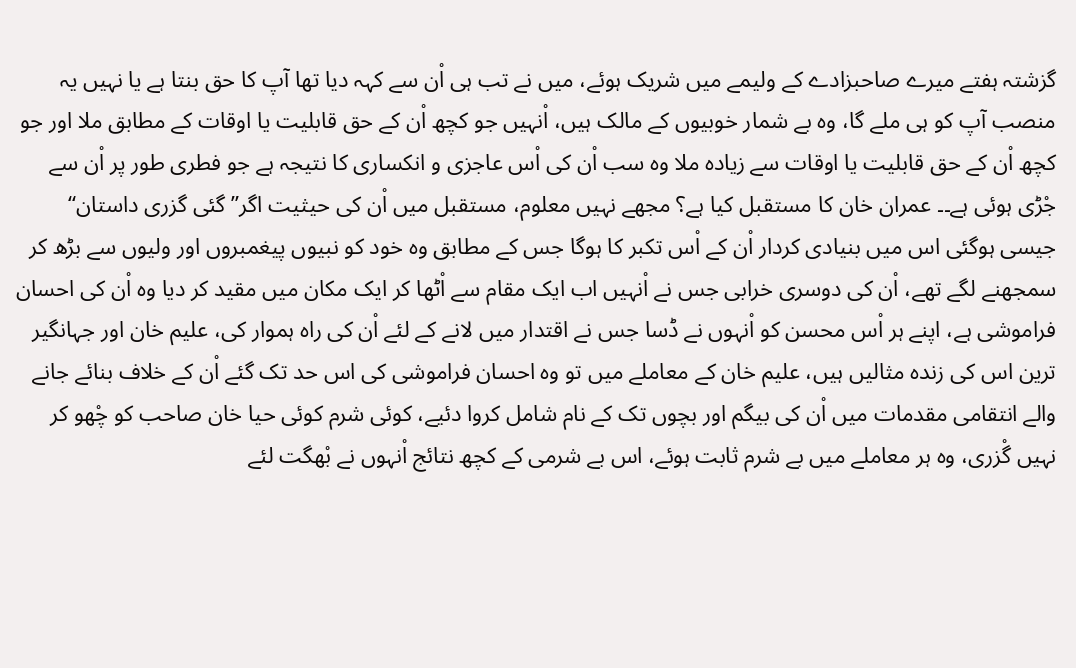گزشتہ ہفتے میرے صاحبزادے کے ولیمے میں شریک ہوئے، میں نے تب ہی اْن سے کہہ دیا تھا آپ کا حق بنتا ہے یا نہیں یہ منصب آپ کو ہی ملے گا، وہ بے شمار خوبیوں کے مالک ہیں، اْنہیں جو کچھ اْن کے حق قابلیت یا اوقات کے مطابق ملا اور جو کچھ اْن کے حق قابلیت یا اوقات سے زیادہ ملا وہ سب اْن کی اْس عاجزی و انکساری کا نتیجہ ہے جو فطری طور پر اْن سے جْڑی ہوئی ہے۔۔ عمران خان کا مستقبل کیا ہے؟ مجھے نہیں معلوم، مستقبل میں اْن کی حیثیت اگر”گئی گزری داستان“ جیسی ہوگئی اس میں بنیادی کردار اْن کے اْس تکبر کا ہوگا جس کے مطابق وہ خود کو نبیوں پیغمبروں اور ولیوں سے بڑھ کر سمجھنے لگے تھے، اْن کی دوسری خرابی جس نے اْنہیں اب ایک مقام سے اْٹھا کر ایک مکان میں مقید کر دیا وہ اْن کی احسان فراموشی ہے، اپنے ہر اْس محسن کو اْنہوں نے ڈسا جس نے اقتدار میں لانے کے لئے اْن کی راہ ہموار کی، علیم خان اور جہانگیر ترین اس کی زندہ مثالیں ہیں، علیم خان کے معاملے میں تو وہ احسان فراموشی کی اس حد تک گئے اْن کے خلاف بنائے جانے والے انتقامی مقدمات میں اْن کی بیگم اور بچوں تک کے نام شامل کروا دئیے، کوئی شرم کوئی حیا خان صاحب کو چْھو کر نہیں گْزری، وہ ہر معاملے میں بے شرم ثابت ہوئے، اس بے شرمی کے کچھ نتائج اْنہوں نے بْھگت لئے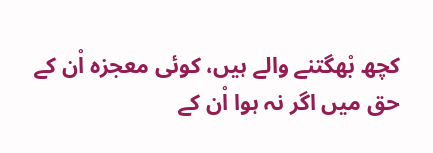کچھ بْھگتنے والے ہیں، کوئی معجزہ اْن کے حق میں اگر نہ ہوا اْن کے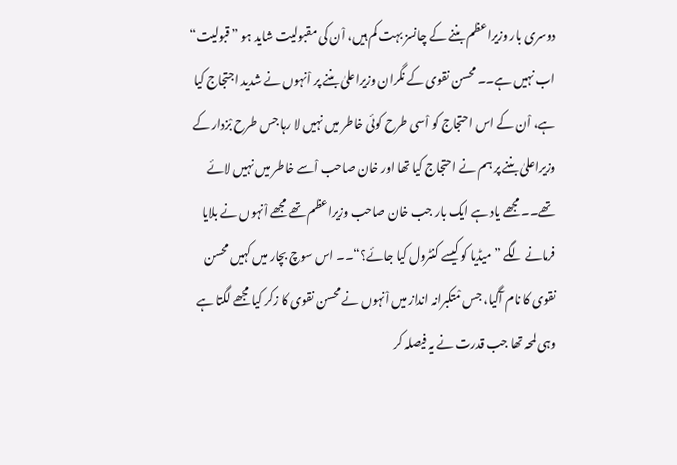دوسری بار وزیراعظم بننے کے چانسز بہت کم ہیں، اْن کی مقبولیت شاید ہو ”قبولیت“ اب نہیں ہے۔۔ محسن نقوی کے نگران وزیراعلیٰ بننے پر اْنہوں نے شدید اجتجاج کیا ہے، اْن کے اس احتجاج کو اْسی طرح کوئی خاطر میں نہیں لا رہا جس طرح بْزدار کے وزیراعلیٰ بننے پر ہم نے احتجاج کیا تھا اور خان صاحب اْسے خاطر میں نہیں لائے تھے۔۔ مجھے یاد ہے ایک بار جب خان صاحب وزیراعظم تھے مجھے اْنہوں نے بلایا فرمانے لگے ”میڈیا کو کیسے کنٹرول کیا جائے؟“۔۔ اس سوچ بچار میں کہیں محسن نقوی کا نام آگیا، جس مْتکبرانہ انداز میں اْنہوں نے محسن نقوی کا زکر کیا مجھے لگتا ہے وہی لمحہ تھا جب قدرت نے یہ فیصلہ کر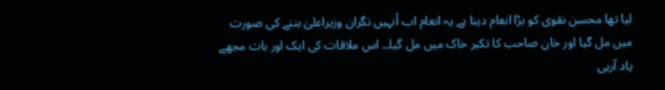لیا تھا محسن نقوی کو بڑا انعام دینا ہے یہ انعام اب اْنہیں نگران وزیراعلیٰ بننے کی صورت میں مل گیا اور خان صاحب کا تکبر خاک میں مل گیا۔۔ اس ملاقات کی ایک اور بات مجھے یاد آرہی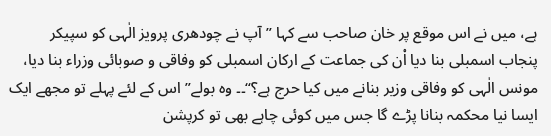ہے، میں نے اس موقع پر خان صاحب سے کہا ”آپ نے چودھری پرویز الٰہی کو سپیکر پنجاب اسمبلی بنا دیا اْن کی جماعت کے ارکان اسمبلی کو وفاقی و صوبائی وزراء بنا دیا، مونس الٰہی کو وفاقی وزیر بنانے میں کیا حرج ہے؟“۔۔ وہ بولے”اس کے لئے پہلے تو مجھے ایک ایسا نیا محکمہ بنانا پڑے گا جس میں کوئی چاہے بھی تو کرپشن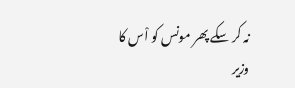نہ کر سکے پھر مونس کو اْس کا وزیر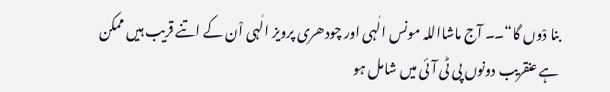بنا دْوں گا“۔۔ آج ماشااللہ مونس الٰہی اور چودھری پرویز الٰہی اْن کے اتنے قریب ہیں ممکن ہے عنقریب دونوں پی ٹی آئی میں شامل ہو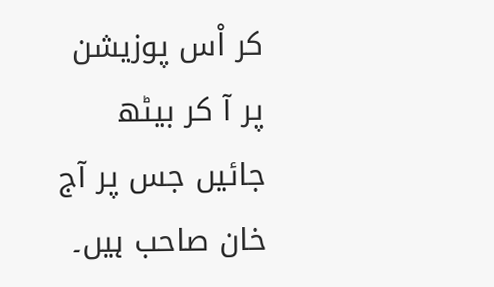کر اْس پوزیشن پر آ کر بیٹھ جائیں جس پر آج خان صاحب ہیں۔